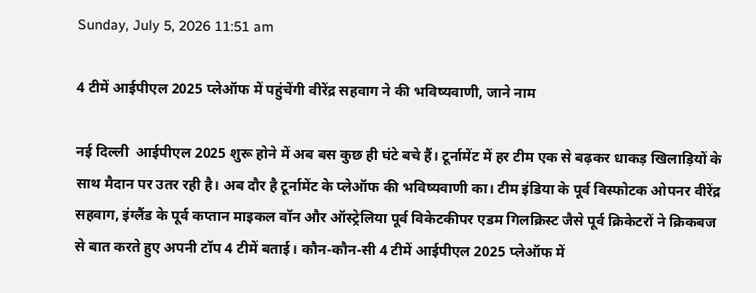Sunday, July 5, 2026 11:51 am

4 टीमें आईपीएल 2025 प्लेऑफ में पहुंचेंगी वीरेंद्र सहवाग ने की भविष्यवाणी, जाने नाम

नई दिल्ली  आईपीएल 2025 शुरू होने में अब बस कुछ ही घंटे बचे हैं। टूर्नामेंट में हर टीम एक से बढ़कर धाकड़ खिलाड़ियों के साथ मैदान पर उतर रही है। अब दौर है टूर्नामेंट के प्लेऑफ की भविष्यवाणी का। टीम इंडिया के पूर्व विस्फोटक ओपनर वीरेंद्र सहवाग, इंग्लैंड के पूर्व कप्तान माइकल वॉन और ऑस्ट्रेलिया पूर्व विकेटकीपर एडम गिलक्रिस्ट जैसे पूर्व क्रिकेटरों ने क्रिकबज से बात करते हुए अपनी टॉप 4 टीमें बताई। कौन-कौन-सी 4 टीमें आईपीएल 2025 प्लेऑफ में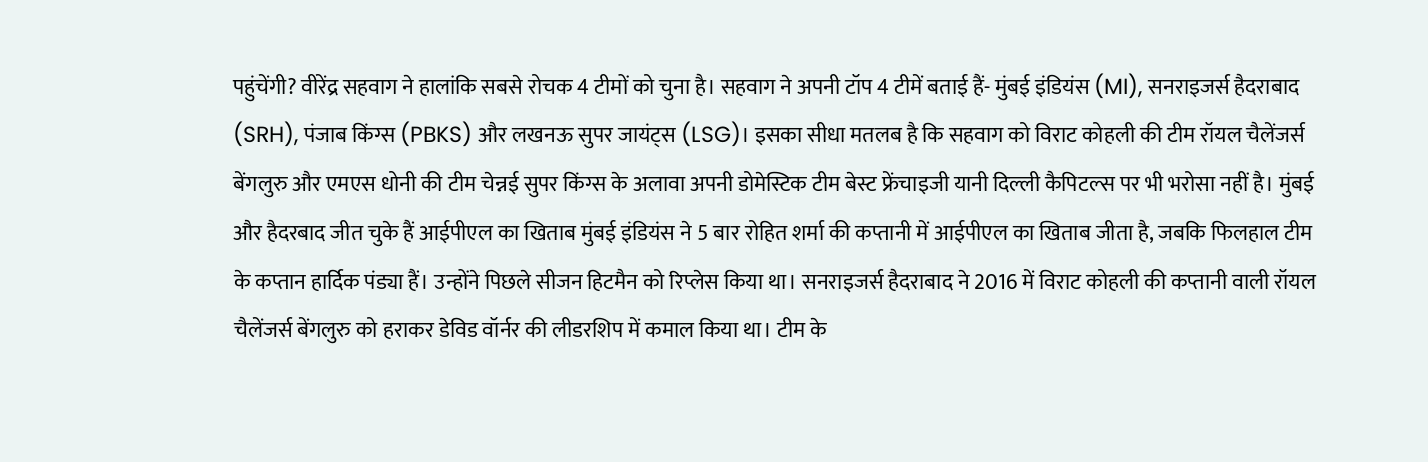पहुंचेंगी? वीरेंद्र सहवाग ने हालांकि सबसे रोचक 4 टीमों को चुना है। सहवाग ने अपनी टॉप 4 टीमें बताई हैं- मुंबई इंडियंस (MI), सनराइजर्स हैदराबाद (SRH), पंजाब किंग्स (PBKS) और लखनऊ सुपर जायंट्स (LSG)। इसका सीधा मतलब है कि सहवाग को विराट कोहली की टीम रॉयल चैलेंजर्स बेंगलुरु और एमएस धोनी की टीम चेन्नई सुपर किंग्स के अलावा अपनी डोमेस्टिक टीम बेस्ट फ्रेंचाइजी यानी दिल्ली कैपिटल्स पर भी भरोसा नहीं है। मुंबई और हैदरबाद जीत चुके हैं आईपीएल का खिताब मुंबई इंडियंस ने 5 बार रोहित शर्मा की कप्तानी में आईपीएल का खिताब जीता है, जबकि फिलहाल टीम के कप्तान हार्दिक पंड्या हैं। उन्होंने पिछले सीजन हिटमैन को रिप्लेस किया था। सनराइजर्स हैदराबाद ने 2016 में विराट कोहली की कप्तानी वाली रॉयल चैलेंजर्स बेंगलुरु को हराकर डेविड वॉर्नर की लीडरशिप में कमाल किया था। टीम के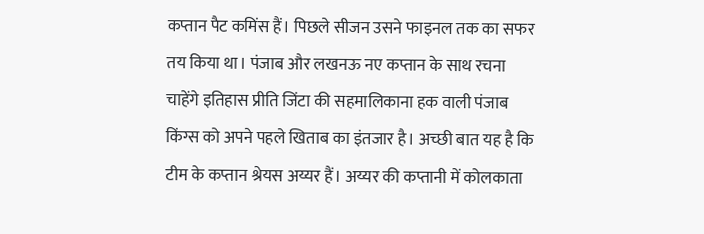कप्तान पैट कमिंस हैं। पिछले सीजन उसने फाइनल तक का सफर तय किया था। पंजाब और लखनऊ नए कप्तान के साथ रचना चाहेंगे इतिहास प्रीति जिंटा की सहमालिकाना हक वाली पंजाब किंग्स को अपने पहले खिताब का इंतजार है। अच्छी बात यह है कि टीम के कप्तान श्रेयस अय्यर हैं। अय्यर की कप्तानी में कोलकाता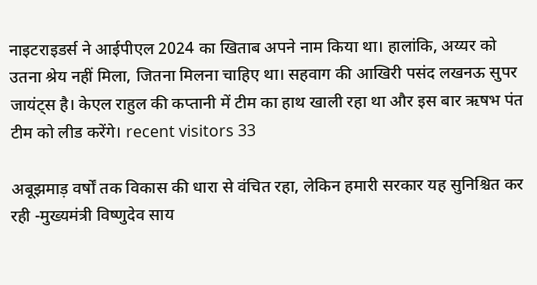नाइटराइडर्स ने आईपीएल 2024 का खिताब अपने नाम किया था। हालांकि, अय्यर को उतना श्रेय नहीं मिला, जितना मिलना चाहिए था। सहवाग की आखिरी पसंद लखनऊ सुपर जायंट्स है। केएल राहुल की कप्तानी में टीम का हाथ खाली रहा था और इस बार ऋषभ पंत टीम को लीड करेंगे। recent visitors 33

अबूझमाड़ वर्षों तक विकास की धारा से वंचित रहा, लेकिन हमारी सरकार यह सुनिश्चित कर रही -मुख्यमंत्री विष्णुदेव साय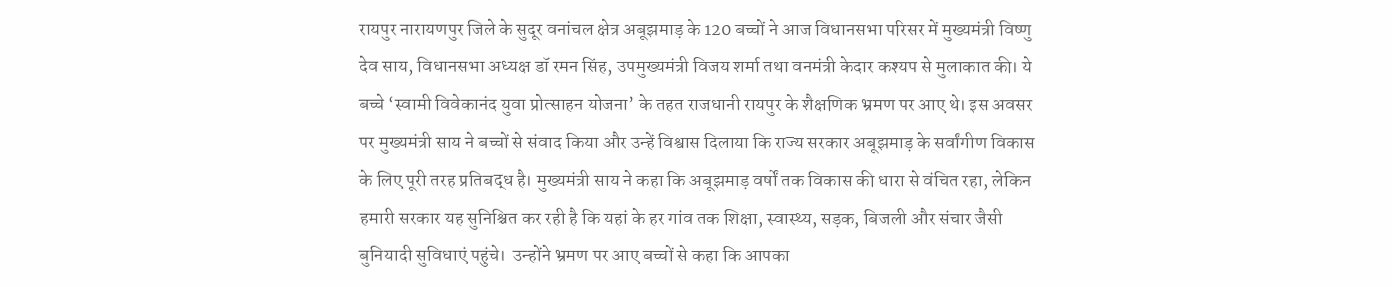रायपुर नारायणपुर जिले के सुदूर वनांचल क्षेत्र अबूझमाड़ के 120 बच्चों ने आज विधानसभा परिसर में मुख्यमंत्री विष्णु देव साय, विधानसभा अध्यक्ष डॉ रमन सिंह, उपमुख्यमंत्री विजय शर्मा तथा वनमंत्री केदार कश्यप से मुलाकात की। ये बच्चे ‘स्वामी विवेकानंद युवा प्रोत्साहन योजना’ के तहत राजधानी रायपुर के शैक्षणिक भ्रमण पर आए थे। इस अवसर पर मुख्यमंत्री साय ने बच्चों से संवाद किया और उन्हें विश्वास दिलाया कि राज्य सरकार अबूझमाड़ के सर्वांगीण विकास के लिए पूरी तरह प्रतिबद्ध है। मुख्यमंत्री साय ने कहा कि अबूझमाड़ वर्षों तक विकास की धारा से वंचित रहा, लेकिन हमारी सरकार यह सुनिश्चित कर रही है कि यहां के हर गांव तक शिक्षा, स्वास्थ्य, सड़क, बिजली और संचार जैसी बुनियादी सुविधाएं पहुंचे।  उन्होंने भ्रमण पर आए बच्चों से कहा कि आपका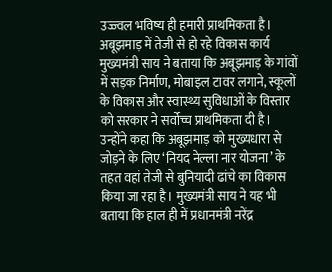उज्ज्वल भविष्य ही हमारी प्राथमिकता है। अबूझमाड़ में तेजी से हो रहे विकास कार्य मुख्यमंत्री साय ने बताया कि अबूझमाड़ के गांवों में सड़क निर्माण, मोबाइल टावर लगाने, स्कूलों के विकास और स्वास्थ्य सुविधाओं के विस्तार को सरकार ने सर्वोच्च प्राथमिकता दी है। उन्होंने कहा कि अबूझमाड़ को मुख्यधारा से जोड़ने के लिए ‘नियद नेल्ला नार योजना’ के तहत वहां तेजी से बुनियादी ढांचे का विकास किया जा रहा है। मुख्यमंत्री साय ने यह भी बताया कि हाल ही में प्रधानमंत्री नरेंद्र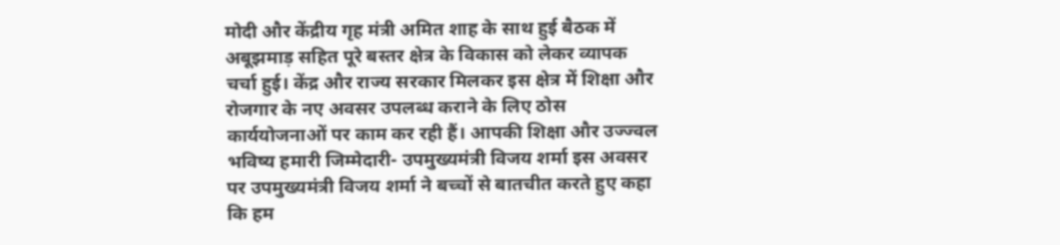मोदी और केंद्रीय गृह मंत्री अमित शाह के साथ हुई बैठक में अबूझमाड़ सहित पूरे बस्तर क्षेत्र के विकास को लेकर व्यापक चर्चा हुई। केंद्र और राज्य सरकार मिलकर इस क्षेत्र में शिक्षा और रोजगार के नए अवसर उपलब्ध कराने के लिए ठोस कार्ययोजनाओं पर काम कर रही हैं। आपकी शिक्षा और उज्ज्वल भविष्य हमारी जिम्मेदारी- उपमुख्यमंत्री विजय शर्मा इस अवसर पर उपमुख्यमंत्री विजय शर्मा ने बच्चों से बातचीत करते हुए कहा कि हम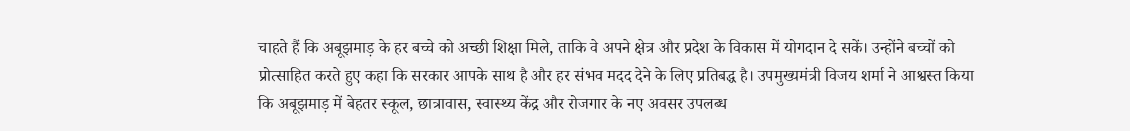चाहते हैं कि अबूझमाड़ के हर बच्चे को अच्छी शिक्षा मिले, ताकि वे अपने क्षेत्र और प्रदेश के विकास में योगदान दे सकें। उन्होंने बच्चों को प्रोत्साहित करते हुए कहा कि सरकार आपके साथ है और हर संभव मदद देने के लिए प्रतिबद्ध है। उपमुख्यमंत्री विजय शर्मा ने आश्वस्त किया कि अबूझमाड़ में बेहतर स्कूल, छात्रावास, स्वास्थ्य केंद्र और रोजगार के नए अवसर उपलब्ध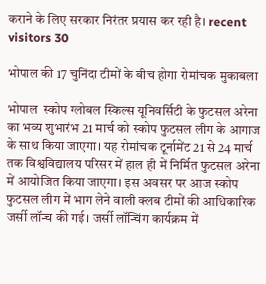कराने के लिए सरकार निरंतर प्रयास कर रही है। recent visitors 30

भोपाल की 17 चुनिंदा टीमों के बीच होगा रोमांचक मुकाबला

भोपाल  स्कोप ग्लोबल स्किल्स यूनिवर्सिटी के फुटसल अरेना का भव्य शुभारंभ 21 मार्च को स्कोप फुटसल लीग के आगाज के साथ किया जाएगा। यह रोमांचक टूर्नामेंट 21 से 24 मार्च तक विश्वविद्यालय परिसर में हाल ही में निर्मित फुटसल अरेना में आयोजित किया जाएगा। इस अवसर पर आज स्कोप फुटसल लीग में भाग लेने वाली क्लब टीमों की आधिकारिक जर्सी लॉन्च की गई। जर्सी लॉन्चिंग कार्यक्रम में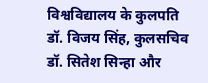विश्वविद्यालय के कुलपति डॉ. विजय सिंह, कुलसचिव डॉ. सितेश सिन्हा और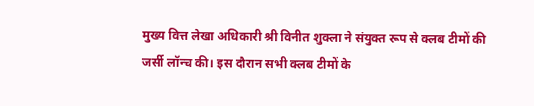मुख्य वित्त लेखा अधिकारी श्री विनीत शुक्ला ने संयुक्त रूप से क्लब टीमों की जर्सी लॉन्च की। इस दौरान सभी क्लब टीमों के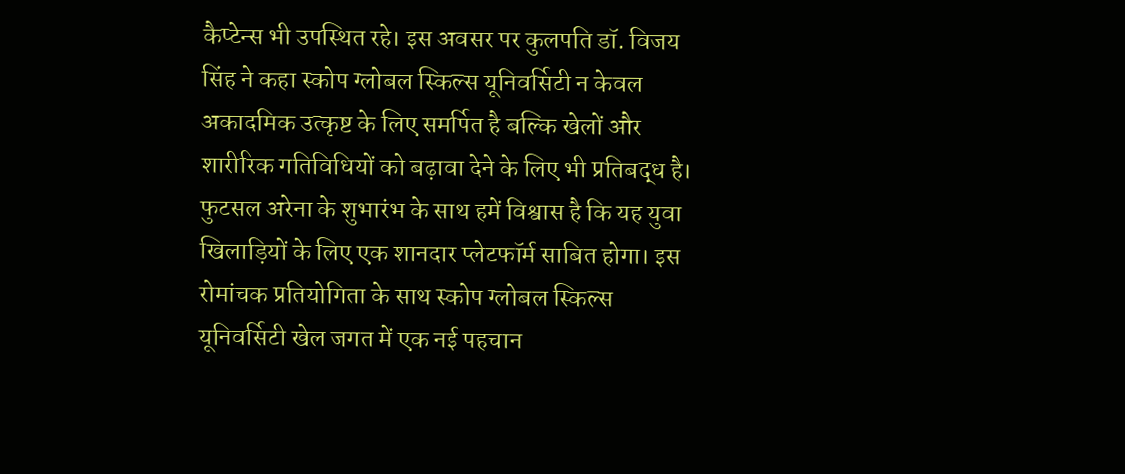कैप्टेन्स भी उपस्थित रहे। इस अवसर पर कुलपति डॉ. विजय सिंह ने कहा स्कोप ग्लोबल स्किल्स यूनिवर्सिटी न केवल अकादमिक उत्कृष्ट के लिए समर्पित है बल्कि खेलों और शारीरिक गतिविधियों को बढ़ावा देने के लिए भी प्रतिबद्ध है। फुटसल अरेना के शुभारंभ के साथ हमें विश्वास है कि यह युवा खिलाड़ियों के लिए एक शानदार प्लेटफॉर्म साबित होगा। इस रोमांचक प्रतियोगिता के साथ स्कोप ग्लोबल स्किल्स यूनिवर्सिटी खेल जगत में एक नई पहचान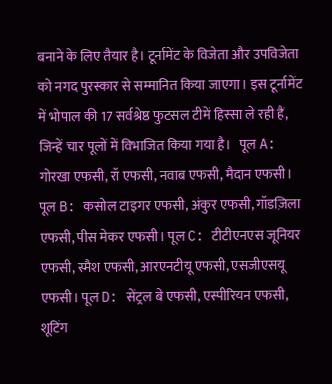बनाने के लिए तैयार है। टूर्नामेंट के विजेता और उपविजेता को नगद पुरस्कार से सम्मानित किया जाएगा। इस टूर्नामेंट में भोपाल की 17 सर्वश्रेष्ठ फुटसल टीमें हिस्सा ले रही हैं, जिन्हें चार पूलों में विभाजित किया गया है।   पूल A: गोरखा एफसी, रॉ एफसी, नवाब एफसी, मैदान एफसी। पूल B: कसोल टाइगर एफसी, अंकुर एफसी, गॉडज़िला एफसी, पीस मेकर एफसी। पूल C: टीटीएनएस जूनियर एफसी, स्मैश एफसी, आरएनटीयू एफसी, एसजीएसयू एफसी। पूल D: सेंट्रल बे एफसी, एस्पीरियन एफसी, शूटिंग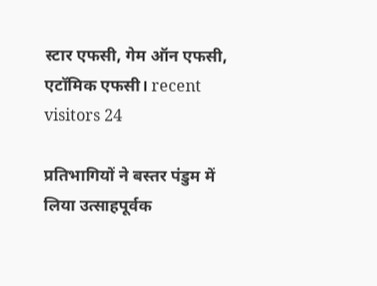स्टार एफसी, गेम ऑन एफसी, एटॉमिक एफसी। recent visitors 24

प्रतिभागियों ने बस्तर पंडुम में लिया उत्साहपूर्वक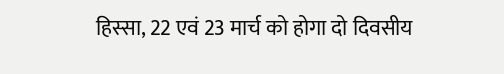हिस्सा, 22 एवं 23 मार्च को होगा दो दिवसीय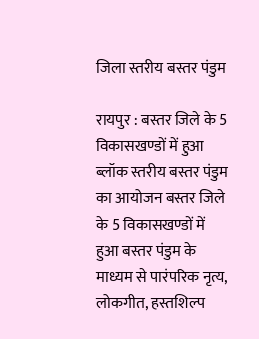जिला स्तरीय बस्तर पंडुम

रायपुर : बस्तर जिले के 5 विकासखण्डों में हुआ ब्लॉक स्तरीय बस्तर पंडुम का आयोजन बस्तर जिले के 5 विकासखण्डों में हुआ बस्तर पंडुम के माध्यम से पारंपरिक नृत्य, लोकगीत, हस्तशिल्प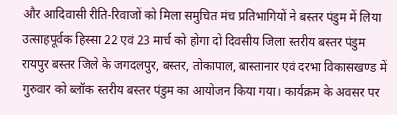और आदिवासी रीति-रिवाजों को मिला समुचित मंच प्रतिभागियों ने बस्तर पंडुम में लिया उत्साहपूर्वक हिस्सा 22 एवं 23 मार्च को होगा दो दिवसीय जिला स्तरीय बस्तर पंडुम   रायपुर बस्तर जिले के जगदलपुर, बस्तर, तोकापाल, बास्तानार एवं दरभा विकासखण्ड में गुरुवार को ब्लॉक स्तरीय बस्तर पंडुम का आयोजन किया गया। कार्यक्रम के अवसर पर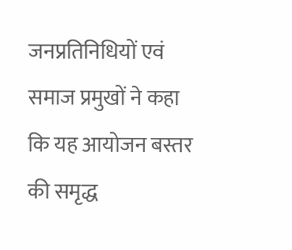जनप्रतिनिधियों एवं समाज प्रमुखों ने कहा कि यह आयोजन बस्तर की समृद्ध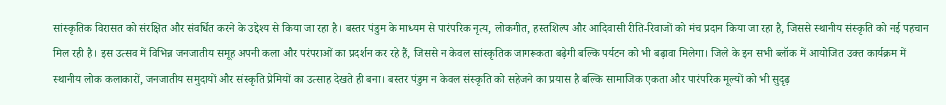सांस्कृतिक विरासत को संरक्षित और संवर्धित करने के उद्देश्य से किया जा रहा है। बस्तर पंडुम के माध्यम से पारंपरिक नृत्य, लोकगीत, हस्तशिल्प और आदिवासी रीति-रिवाजों को मंच प्रदान किया जा रहा है, जिससे स्थानीय संस्कृति को नई पहचान मिल रही है। इस उत्सव में विभिन्न जनजातीय समूह अपनी कला और परंपराओं का प्रदर्शन कर रहे हैं, जिससे न केवल सांस्कृतिक जागरूकता बढ़ेगी बल्कि पर्यटन को भी बढ़ावा मिलेगा। जिले के इन सभी ब्लॉक में आयोजित उक्त कार्यक्रम में स्थानीय लोक कलाकारों, जनजातीय समुदायों और संस्कृति प्रेमियों का उत्साह देखते ही बना। बस्तर पंडुम न केवल संस्कृति को सहेजने का प्रयास है बल्कि सामाजिक एकता और पारंपरिक मूल्यों को भी सुदृढ़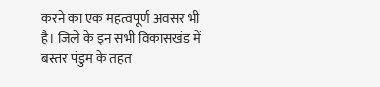करने का एक महत्वपूर्ण अवसर भी है। जिले के इन सभी विकासखंड में बस्तर पंडुम के तहत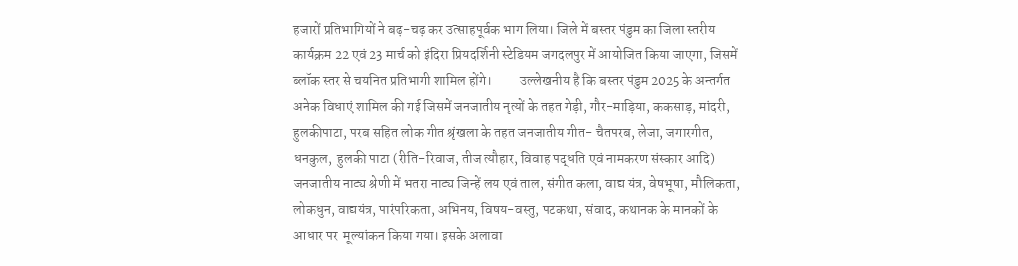हजारों प्रतिभागियों ने बढ़-चढ़ कर उत्साहपूर्वक भाग लिया। जिले में बस्तर पंडुम का जिला स्तरीय कार्यक्रम 22 एवं 23 मार्च को इंदिरा प्रियदर्शिनी स्टेडियम जगदलपुर में आयोजित किया जाएगा, जिसमें ब्लॉक स्तर से चयनित प्रतिभागी शामिल होंगे।          उल्लेखनीय है कि बस्तर पंडुम 2025 के अन्तर्गत अनेक विधाएं शामिल की गई जिसमें जनजातीय नृत्यों के तहत गेड़ी, गौर-माड़िया, ककसाड़, मांदरी,  हुलकीपाटा, परब सहित लोक गीत श्रृंखला के तहत जनजातीय गीत- चैतपरब, लेजा, जगारगीत, धनकुल,  हुलकी पाटा (रीति-रिवाज, तीज त्यौहार, विवाह पद्धति एवं नामकरण संस्कार आदि)  जनजातीय नाट्य श्रेणी में भतरा नाट्य जिन्हें लय एवं ताल, संगीत कला, वाद्य यंत्र, वेषभूषा, मौलिकता, लोकधुन, वाद्ययंत्र, पारंपरिकता, अभिनय, विषय-वस्तु, पटकथा, संवाद, कथानक के मानकों के आधार पर  मूल्यांकन किया गया। इसके अलावा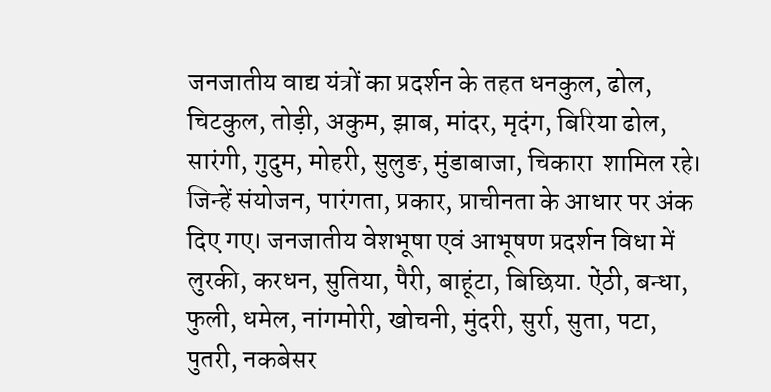जनजातीय वाद्य यंत्रों का प्रदर्शन के तहत धनकुल, ढोल, चिटकुल, तोड़ी, अकुम, झाब, मांदर, मृदंग, बिरिया ढोल, सारंगी, गुदुम, मोहरी, सुलुङ, मुंडाबाजा, चिकारा  शामिल रहे। जिन्हें संयोजन, पारंगता, प्रकार, प्राचीनता के आधार पर अंक दिए गए। जनजातीय वेशभूषा एवं आभूषण प्रदर्शन विधा में लुरकी, करधन, सुतिया, पैरी, बाहूंटा, बिछिया. ऐंठी, बन्धा, फुली, धमेल, नांगमोरी, खोचनी, मुंदरी, सुर्रा, सुता, पटा, पुतरी, नकबेसर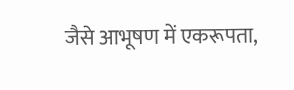जैसे आभूषण में एकरूपता,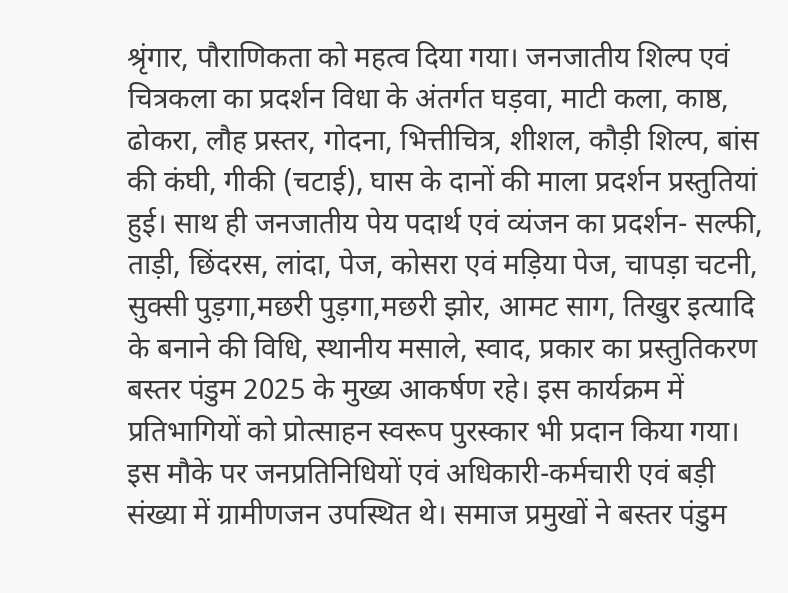श्रृंगार, पौराणिकता को महत्व दिया गया। जनजातीय शिल्प एवं चित्रकला का प्रदर्शन विधा के अंतर्गत घड़वा, माटी कला, काष्ठ, ढोकरा, लौह प्रस्तर, गोदना, भित्तीचित्र, शीशल, कौड़ी शिल्प, बांस की कंघी, गीकी (चटाई), घास के दानों की माला प्रदर्शन प्रस्तुतियां हुई। साथ ही जनजातीय पेय पदार्थ एवं व्यंजन का प्रदर्शन- सल्फी, ताड़ी, छिंदरस, लांदा, पेज, कोसरा एवं मड़िया पेज, चापड़ा चटनी, सुक्सी पुड़गा,मछरी पुड़गा,मछरी झोर, आमट साग, तिखुर इत्यादि के बनाने की विधि, स्थानीय मसाले, स्वाद, प्रकार का प्रस्तुतिकरण बस्तर पंडुम 2025 के मुख्य आकर्षण रहे। इस कार्यक्रम में प्रतिभागियों को प्रोत्साहन स्वरूप पुरस्कार भी प्रदान किया गया। इस मौके पर जनप्रतिनिधियों एवं अधिकारी-कर्मचारी एवं बड़ी संख्या में ग्रामीणजन उपस्थित थे। समाज प्रमुखों ने बस्तर पंडुम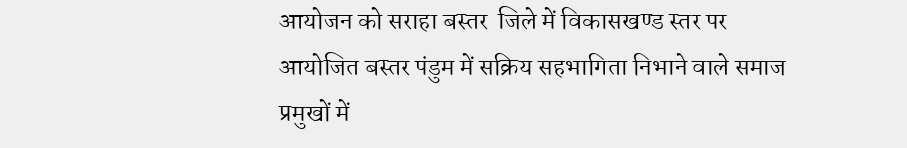आयोजन को सराहा बस्तर  जिले में विकासखण्ड स्तर पर आयोजित बस्तर पंडुम में सक्रिय सहभागिता निभाने वाले समाज प्रमुखों में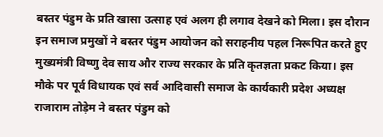बस्तर पंडुम के प्रति खासा उत्साह एवं अलग ही लगाव देखने को मिला। इस दौरान इन समाज प्रमुखों ने बस्तर पंडुम आयोजन को सराहनीय पहल निरूपित करते हुए मुख्यमंत्री विष्णु देव साय और राज्य सरकार के प्रति कृतज्ञता प्रकट किया। इस मौके पर पूर्व विधायक एवं सर्व आदिवासी समाज के कार्यकारी प्रदेश अध्यक्ष राजाराम तोड़ेम ने बस्तर पंडुम को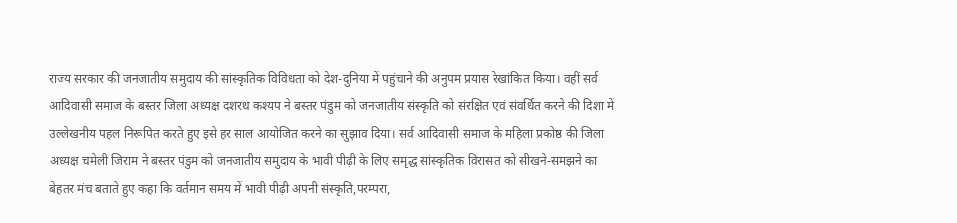राज्य सरकार की जनजातीय समुदाय की सांस्कृतिक विविधता को देश-दुनिया में पहुंचाने की अनुपम प्रयास रेखांकित किया। वहीं सर्व आदिवासी समाज के बस्तर जिला अध्यक्ष दशरथ कश्यप ने बस्तर पंडुम को जनजातीय संस्कृति को संरक्षित एवं संवर्धित करने की दिशा में उल्लेखनीय पहल निरूपित करते हुए इसे हर साल आयोजित करने का सुझाव दिया। सर्व आदिवासी समाज के महिला प्रकोष्ठ की जिला अध्यक्ष चमेली जिराम ने बस्तर पंडुम को जनजातीय समुदाय के भावी पीढ़ी के लिए समृद्ध सांस्कृतिक विरासत को सीखने-समझने का बेहतर मंच बताते हुए कहा कि वर्तमान समय में भावी पीढ़ी अपनी संस्कृति,परम्परा,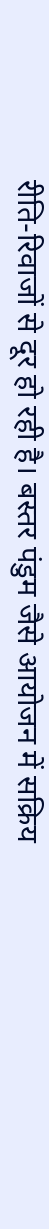रीति-रिवाजों से दूर हो रही है। बस्तर पंडुम जैसे आयोजन में सक्रिय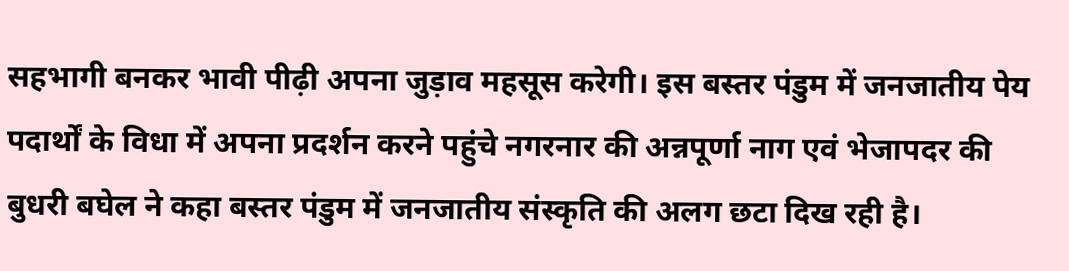सहभागी बनकर भावी पीढ़ी अपना जुड़ाव महसूस करेगी। इस बस्तर पंडुम में जनजातीय पेय पदार्थों के विधा में अपना प्रदर्शन करने पहुंचे नगरनार की अन्नपूर्णा नाग एवं भेजापदर की बुधरी बघेल ने कहा बस्तर पंडुम में जनजातीय संस्कृति की अलग छटा दिख रही है।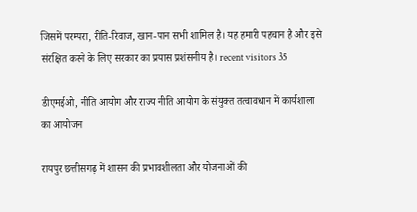जिसमें परम्परा, रीति-रिवाज, खान-पान सभी शामिल है। यह हमारी पहचान है और इसे संरक्षित करने के लिए सरकार का प्रयास प्रशंसनीय है। recent visitors 35

डीएमईओ, नीति आयोग और राज्य नीति आयोग के संयुक्त तत्वावधान में कार्यशाला का आयोजन

रायपुर छत्तीसगढ़ में शासन की प्रभावशीलता और योजनाओं की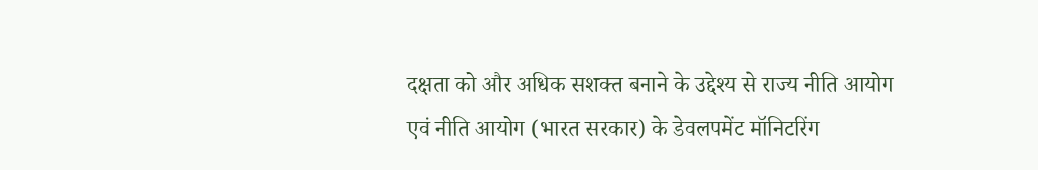दक्षता को और अधिक सशक्त बनाने के उद्देश्य से राज्य नीति आयोग एवं नीति आयोग (भारत सरकार) के डेवलपमेंट मॉनिटरिंग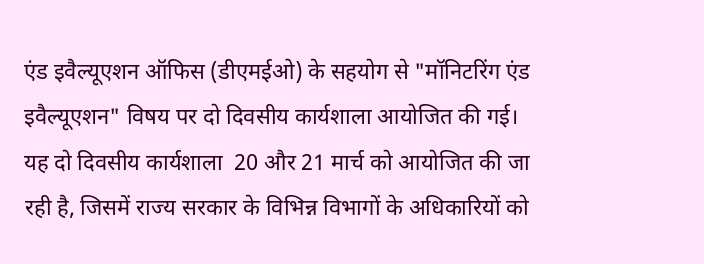एंड इवैल्यूएशन ऑफिस (डीएमईओ) के सहयोग से "मॉनिटरिंग एंड इवैल्यूएशन" विषय पर दो दिवसीय कार्यशाला आयोजित की गई। यह दो दिवसीय कार्यशाला  20 और 21 मार्च को आयोजित की जा रही है, जिसमें राज्य सरकार के विभिन्न विभागों के अधिकारियों को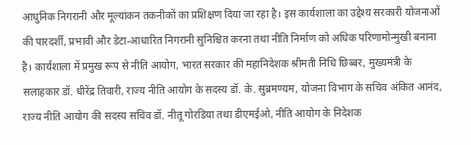आधुनिक निगरानी और मूल्यांकन तकनीकों का प्रशिक्षण दिया जा रहा है। इस कार्यशाला का उद्देश्य सरकारी योजनाओं की पारदर्शी, प्रभावी और डेटा-आधारित निगरानी सुनिश्चित करना तथा नीति निर्माण को अधिक परिणामोन्मुखी बनाना है। कार्यशाला में प्रमुख रूप से नीति आयोग, भारत सरकार की महानिदेशक श्रीमती निधि छिब्बर, मुख्यमंत्री के सलाहकार डॉ. धीरेंद्र तिवारी, राज्य नीति आयोग के सदस्य डॉ. के. सुब्रमण्यम, योजना विभाग के सचिव अंकित आनंद, राज्य नीति आयोग की सदस्य सचिव डॉ. नीतू गोरडिया तथा डीएमईओ, नीति आयोग के निदेशक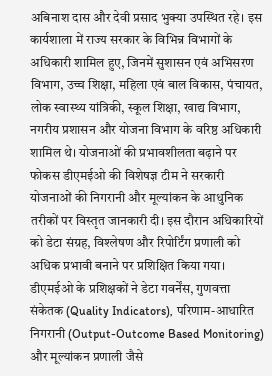अबिनाश दास और देवी प्रसाद भुक्या उपस्थित रहे। इस कार्यशाला में राज्य सरकार के विभिन्न विभागों के अधिकारी शामिल हुए, जिनमें सुशासन एवं अभिसरण विभाग, उच्च शिक्षा, महिला एवं बाल विकास, पंचायत, लोक स्वास्थ्य यांत्रिकी, स्कूल शिक्षा, खाद्य विभाग, नगरीय प्रशासन और योजना विभाग के वरिष्ठ अधिकारी शामिल थे। योजनाओं की प्रभावशीलता बढ़ाने पर फोकस डीएमईओ की विशेषज्ञ टीम ने सरकारी योजनाओं की निगरानी और मूल्यांकन के आधुनिक तरीकों पर विस्तृत जानकारी दी। इस दौरान अधिकारियों को डेटा संग्रह, विश्लेषण और रिपोर्टिंग प्रणाली को अधिक प्रभावी बनाने पर प्रशिक्षित किया गया। डीएमईओ के प्रशिक्षकों ने डेटा गवर्नेंस, गुणवत्ता संकेतक (Quality Indicators), परिणाम-आधारित निगरानी (Output-Outcome Based Monitoring) और मूल्यांकन प्रणाली जैसे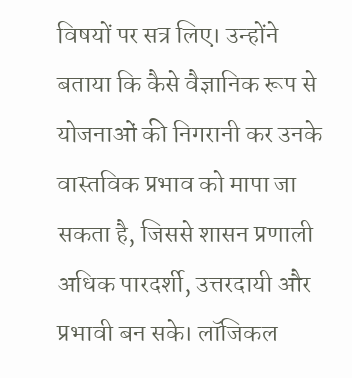विषयों पर सत्र लिए। उन्होंने बताया कि कैसे वैज्ञानिक रूप से योजनाओं की निगरानी कर उनके वास्तविक प्रभाव को मापा जा सकता है, जिससे शासन प्रणाली अधिक पारदर्शी, उत्तरदायी और प्रभावी बन सके। लॉजिकल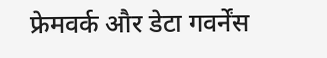फ्रेमवर्क और डेटा गवर्नेंस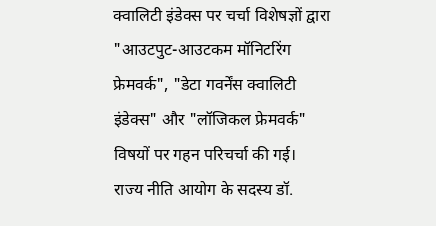क्वालिटी इंडेक्स पर चर्चा विशेषज्ञों द्वारा "आउटपुट-आउटकम मॉनिटरिंग फ्रेमवर्क", "डेटा गवर्नेंस क्वालिटी इंडेक्स" और "लॉजिकल फ्रेमवर्क" विषयों पर गहन परिचर्चा की गई।    राज्य नीति आयोग के सदस्य डॉ.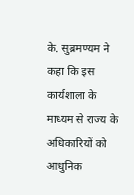के. सुब्रमण्यम ने कहा कि इस कार्यशाला के माध्यम से राज्य के अधिकारियों को आधुनिक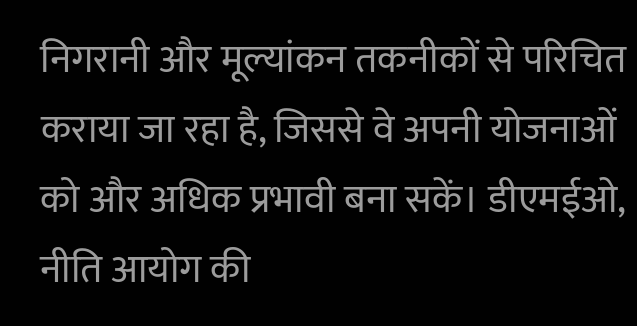निगरानी और मूल्यांकन तकनीकों से परिचित कराया जा रहा है, जिससे वे अपनी योजनाओं को और अधिक प्रभावी बना सकें। डीएमईओ, नीति आयोग की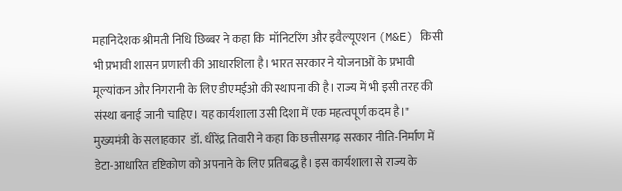महानिदेशक श्रीमती निधि छिब्बर ने कहा कि  मॉनिटरिंग और इवैल्यूएशन (M&E) किसी भी प्रभावी शासन प्रणाली की आधारशिला है। भारत सरकार ने योजनाओं के प्रभावी मूल्यांकन और निगरानी के लिए डीएमईओ की स्थापना की है। राज्य में भी इसी तरह की संस्था बनाई जानी चाहिए। यह कार्यशाला उसी दिशा में एक महत्वपूर्ण कदम है।" मुख्यमंत्री के सलाहकार  डॉ. धीरेंद्र तिवारी ने कहा कि छत्तीसगढ़ सरकार नीति-निर्माण में डेटा-आधारित दृष्टिकोण को अपनाने के लिए प्रतिबद्ध है। इस कार्यशाला से राज्य के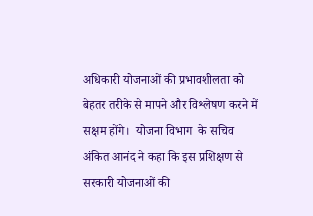अधिकारी योजनाओं की प्रभावशीलता को बेहतर तरीके से मापने और विश्लेषण करने में सक्षम होंगे।  योजना विभाग  के सचिव अंकित आनंद ने कहा कि इस प्रशिक्षण से सरकारी योजनाओं की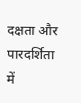दक्षता और पारदर्शिता में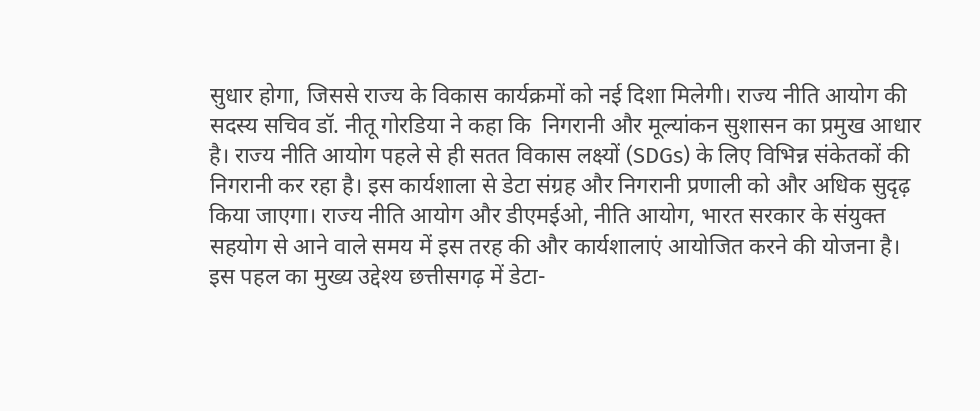सुधार होगा, जिससे राज्य के विकास कार्यक्रमों को नई दिशा मिलेगी। राज्य नीति आयोग की सदस्य सचिव डॉ. नीतू गोरडिया ने कहा कि  निगरानी और मूल्यांकन सुशासन का प्रमुख आधार है। राज्य नीति आयोग पहले से ही सतत विकास लक्ष्यों (SDGs) के लिए विभिन्न संकेतकों की निगरानी कर रहा है। इस कार्यशाला से डेटा संग्रह और निगरानी प्रणाली को और अधिक सुदृढ़ किया जाएगा। राज्य नीति आयोग और डीएमईओ, नीति आयोग, भारत सरकार के संयुक्त सहयोग से आने वाले समय में इस तरह की और कार्यशालाएं आयोजित करने की योजना है। इस पहल का मुख्य उद्देश्य छत्तीसगढ़ में डेटा-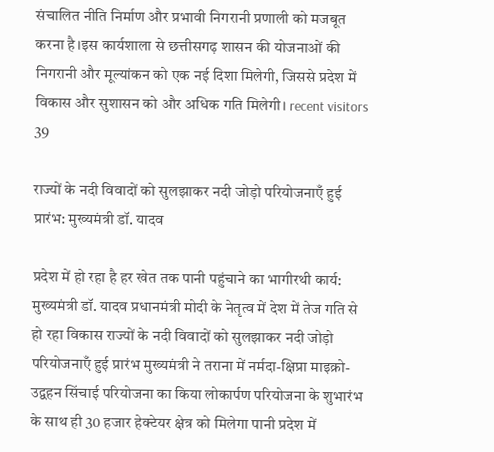संचालित नीति निर्माण और प्रभावी निगरानी प्रणाली को मजबूत करना है।इस कार्यशाला से छत्तीसगढ़ शासन की योजनाओं की निगरानी और मूल्यांकन को एक नई दिशा मिलेगी, जिससे प्रदेश में विकास और सुशासन को और अधिक गति मिलेगी। recent visitors 39

राज्यों के नदी विवादों को सुलझाकर नदी जोड़ो परियोजनाएँ हुई प्रारंभ: मुख्यमंत्री डॉ. यादव

प्रदेश में हो रहा है हर खेत तक पानी पहुंचाने का भागीरथी कार्य: मुख्यमंत्री डॉ. यादव प्रधानमंत्री मोदी के नेतृत्व में देश में तेज गति से हो रहा विकास राज्यों के नदी विवादों को सुलझाकर नदी जोड़ो परियोजनाएँ हुई प्रारंभ मुख्यमंत्री ने तराना में नर्मदा-क्षिप्रा माइक्रो-उद्वहन सिंचाई परियोजना का किया लोकार्पण परियोजना के शुभारंभ के साथ ही 30 हजार हेक्टेयर क्षेत्र को मिलेगा पानी प्रदेश में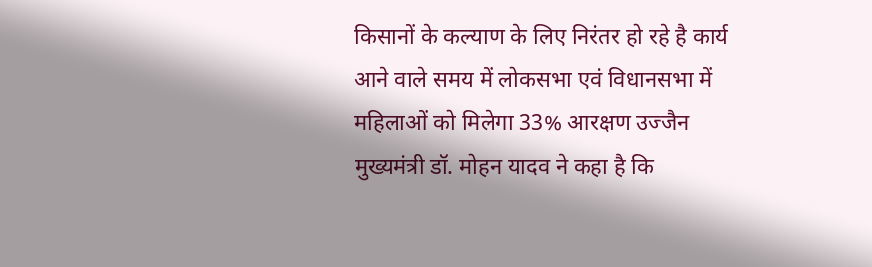किसानों के कल्याण के लिए निरंतर हो रहे है कार्य आने वाले समय में लोकसभा एवं विधानसभा में महिलाओं को मिलेगा 33% आरक्षण उज्जैन मुख्यमंत्री डॉ. मोहन यादव ने कहा है कि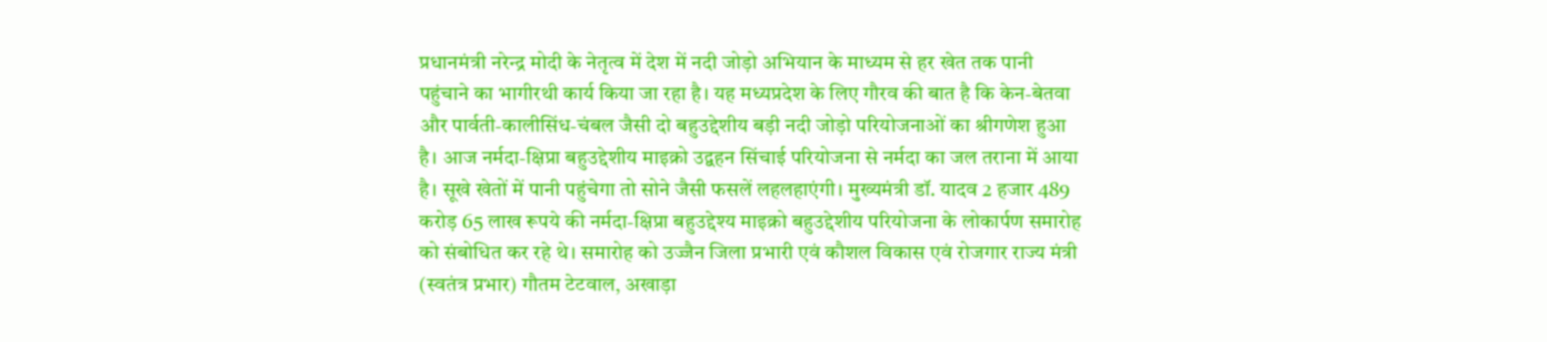प्रधानमंत्री नरेन्द्र मोदी के नेतृत्व में देश में नदी जोड़ो अभियान के माध्यम से हर खेत तक पानी पहुंचाने का भागीरथी कार्य किया जा रहा है। यह मध्यप्रदेश के लिए गौरव की बात है कि केन-बेतवा और पार्वती-कालीसिंध-चंबल जैसी दो बहुउद्देशीय बड़ी नदी जोड़ो परियोजनाओं का श्रीगणेश हुआ है। आज नर्मदा-क्षिप्रा बहुउद्देशीय माइक्रो उद्वहन सिंचाई परियोजना से नर्मदा का जल तराना में आया है। सूखे खेतों में पानी पहुंचेगा तो सोने जैसी फसलें लहलहाएंगी। मुख्यमंत्री डॉ. यादव 2 हजार 489 करोड़ 65 लाख रूपये की नर्मदा-क्षिप्रा बहुउद्देश्य माइक्रो बहुउद्देशीय परियोजना के लोकार्पण समारोह को संबोधित कर रहे थे। समारोह को उज्जैन जिला प्रभारी एवं कौशल विकास एवं रोजगार राज्य मंत्री (स्वतंत्र प्रभार) गौतम टेटवाल, अखाड़ा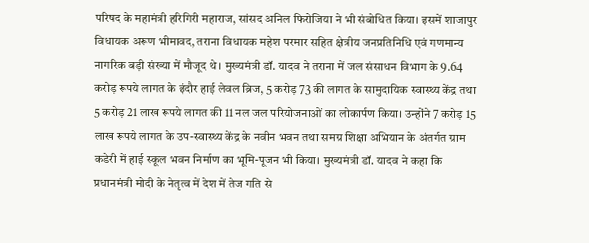परिषद के महामंत्री हरिगिरी महाराज, सांसद अनिल फिरोजिया ने भी संबोधित किया। इसमें शाजापुर विधायक अरूण भीमावद, तराना विधायक महेश परमार सहित क्षेत्रीय जनप्रतिनिधि एवं गणमान्य नागरिक बड़ी संख्या में मौजूद थे। मुख्यमंत्री डॉ. यादव ने तराना में जल संसाधन विभाग के 9.64 करोड़ रूपये लागत के इंदौर हाई लेवल ब्रिज, 5 करोड़ 73 की लागत के सामुदायिक स्वास्थ्य केंद्र तथा 5 करोड़ 21 लाख रूपये लागत की 11 नल जल परियोजनाओं का लोकार्पण किया। उन्होंने 7 करोड़ 15 लाख रूपये लागत के उप-स्वास्थ्य केंद्र के नवीन भवन तथा समग्र शिक्षा अभियान के अंतर्गत ग्राम कडेरी में हाई स्कूल भवन निर्माण का भूमि-पूजन भी किया। मुख्यमंत्री डॉ. यादव ने कहा कि प्रधानमंत्री मोदी के नेतृत्व में देश में तेज गति से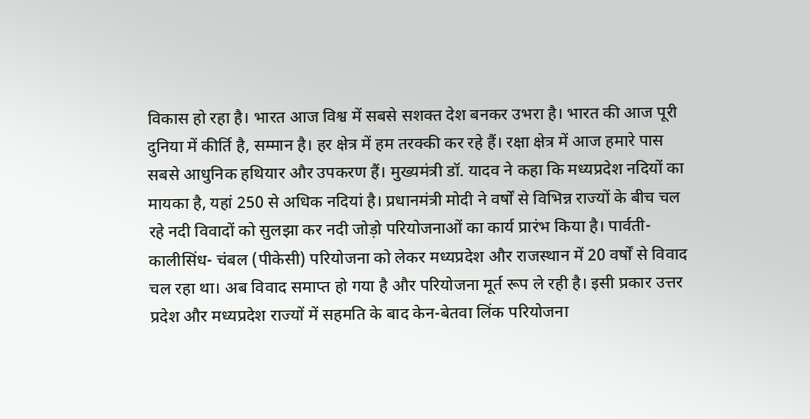विकास हो रहा है। भारत आज विश्व में सबसे सशक्त देश बनकर उभरा है। भारत की आज पूरी दुनिया में कीर्ति है, सम्मान है। हर क्षेत्र में हम तरक्की कर रहे हैं। रक्षा क्षेत्र में आज हमारे पास सबसे आधुनिक हथियार और उपकरण हैं। मुख्यमंत्री डॉ. यादव ने कहा कि मध्यप्रदेश नदियों का मायका है, यहां 250 से अधिक नदियां है। प्रधानमंत्री मोदी ने वर्षों से विभिन्न राज्यों के बीच चल रहे नदी विवादों को सुलझा कर नदी जोड़ो परियोजनाओं का कार्य प्रारंभ किया है। पार्वती-कालीसिंध- चंबल (पीकेसी) परियोजना को लेकर मध्यप्रदेश और राजस्थान में 20 वर्षों से विवाद चल रहा था। अब विवाद समाप्त हो गया है और परियोजना मूर्त रूप ले रही है। इसी प्रकार उत्तर प्रदेश और मध्यप्रदेश राज्यों में सहमति के बाद केन-बेतवा लिंक परियोजना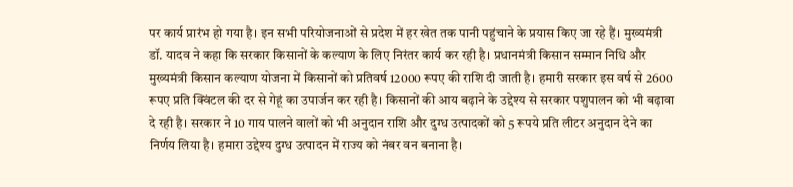पर कार्य प्रारंभ हो गया है। इन सभी परियोजनाओं से प्रदेश में हर खेत तक पानी पहुंचाने के प्रयास किए जा रहे हैं। मुख्यमंत्री डॉ. यादव ने कहा कि सरकार किसानों के कल्याण के लिए निरंतर कार्य कर रही है। प्रधानमंत्री किसान सम्मान निधि और मुख्यमंत्री किसान कल्याण योजना में किसानों को प्रतिवर्ष 12000 रूपए की राशि दी जाती है। हमारी सरकार इस वर्ष से 2600 रूपए प्रति क्विंटल की दर से गेहूं का उपार्जन कर रही है। किसानों की आय बढ़ाने के उद्देश्य से सरकार पशुपालन को भी बढ़ावा दे रही है। सरकार ने 10 गाय पालने वालों को भी अनुदान राशि और दुग्ध उत्पादकों को 5 रूपये प्रति लीटर अनुदान देने का निर्णय लिया है। हमारा उद्देश्य दुग्ध उत्पादन में राज्य को नंबर वन बनाना है।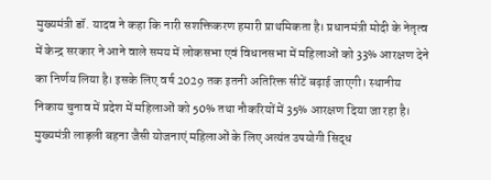मुख्यमंत्री डॉ. यादव ने कहा कि नारी सशक्तिकरण हमारी प्राथमिकता है। प्रधानमंत्री मोदी के नेतृत्व में केन्द्र सरकार ने आने वाले समय में लोकसभा एवं विधानसभा में महिलाओं को 33% आरक्षण देने का निर्णय लिया है। इसके लिए वर्ष 2029 तक इतनी अतिरिक्त सीटें बढ़ाई जाएगी। स्थानीय निकाय चुनाव में प्रदेश में महिलाओं को 50% तथा नौकरियों में 35% आरक्षण दिया जा रहा है। मुख्यमंत्री लाड़ली बहना जैसी योजनाएं महिलाओं के लिए अत्यंत उपयोगी सिद्ध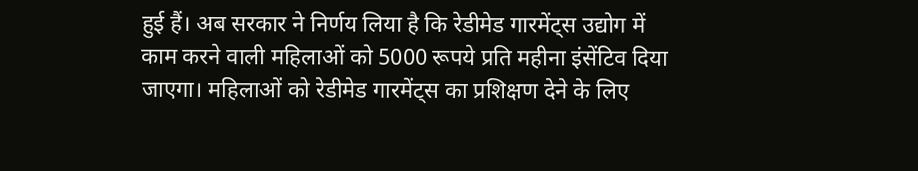हुई हैं। अब सरकार ने निर्णय लिया है कि रेडीमेड गारमेंट्स उद्योग में काम करने वाली महिलाओं को 5000 रूपये प्रति महीना इंसेंटिव दिया जाएगा। महिलाओं को रेडीमेड गारमेंट्स का प्रशिक्षण देने के लिए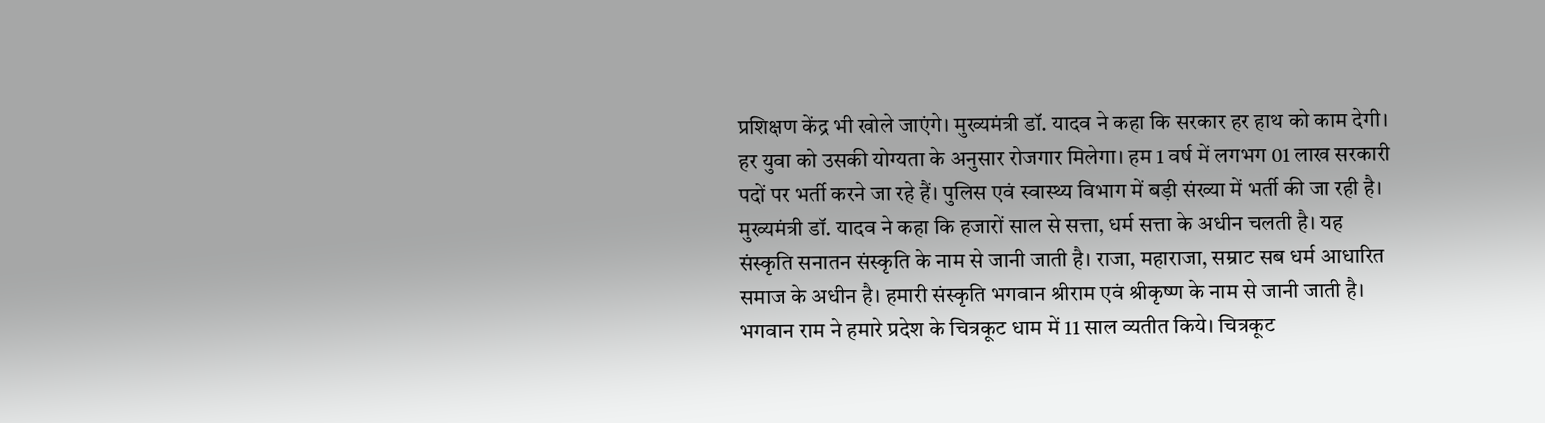प्रशिक्षण केंद्र भी खोले जाएंगे। मुख्यमंत्री डॉ. यादव ने कहा कि सरकार हर हाथ को काम देगी। हर युवा को उसकी योग्यता के अनुसार रोजगार मिलेगा। हम 1 वर्ष में लगभग 01 लाख सरकारी पदों पर भर्ती करने जा रहे हैं। पुलिस एवं स्वास्थ्य विभाग में बड़ी संख्या में भर्ती की जा रही है। मुख्यमंत्री डॉ. यादव ने कहा कि हजारों साल से सत्ता, धर्म सत्ता के अधीन चलती है। यह संस्कृति सनातन संस्कृति के नाम से जानी जाती है। राजा, महाराजा, सम्राट सब धर्म आधारित समाज के अधीन है। हमारी संस्कृति भगवान श्रीराम एवं श्रीकृष्ण के नाम से जानी जाती है। भगवान राम ने हमारे प्रदेश के चित्रकूट धाम में 11 साल व्यतीत किये। चित्रकूट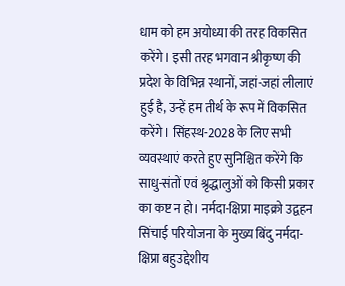धाम को हम अयोध्या की तरह विकसित करेंगे। इसी तरह भगवान श्रीकृष्ण की प्रदेश के विभिन्न स्थानों, जहां-जहां लीलाएं हुई है, उन्हें हम तीर्थ के रूप में विकसित करेंगे। सिंहस्थ-2028 के लिए सभी व्यवस्थाएं करते हुए सुनिश्चित करेंगे कि साधु-संतों एवं श्रृद्धालुओं को किसी प्रकार का कष्ट न हो। नर्मदा-क्षिप्रा माइक्रो उद्वहन सिंचाई परियोजना के मुख्य बिंदु नर्मदा-क्षिप्रा बहुउद्देशीय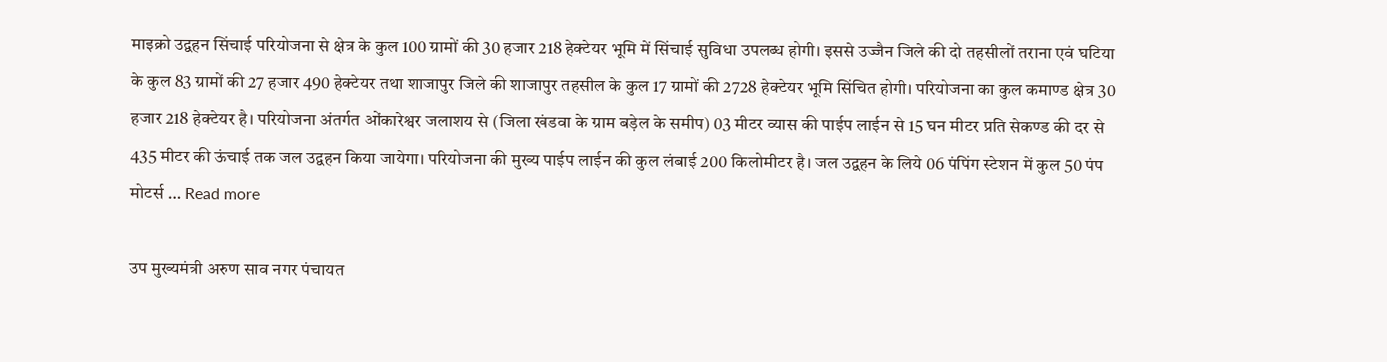माइक्रो उद्वहन सिंचाई परियोजना से क्षेत्र के कुल 100 ग्रामों की 30 हजार 218 हेक्टेयर भूमि में सिंचाई सुविधा उपलब्ध होगी। इससे उज्जैन जिले की दो तहसीलों तराना एवं घटिया के कुल 83 ग्रामों की 27 हजार 490 हेक्टेयर तथा शाजापुर जिले की शाजापुर तहसील के कुल 17 ग्रामों की 2728 हेक्टेयर भूमि सिंचित होगी। परियोजना का कुल कमाण्ड क्षेत्र 30 हजार 218 हेक्टेयर है। परियोजना अंतर्गत ओंकारेश्वर जलाशय से (जिला खंडवा के ग्राम बड़ेल के समीप) 03 मीटर व्यास की पाईप लाईन से 15 घन मीटर प्रति सेकण्ड की दर से 435 मीटर की ऊंचाई तक जल उद्वहन किया जायेगा। परियोजना की मुख्य पाईप लाईन की कुल लंबाई 200 किलोमीटर है। जल उद्वहन के लिये 06 पंपिंग स्टेशन में कुल 50 पंप मोटर्स … Read more

उप मुख्यमंत्री अरुण साव नगर पंचायत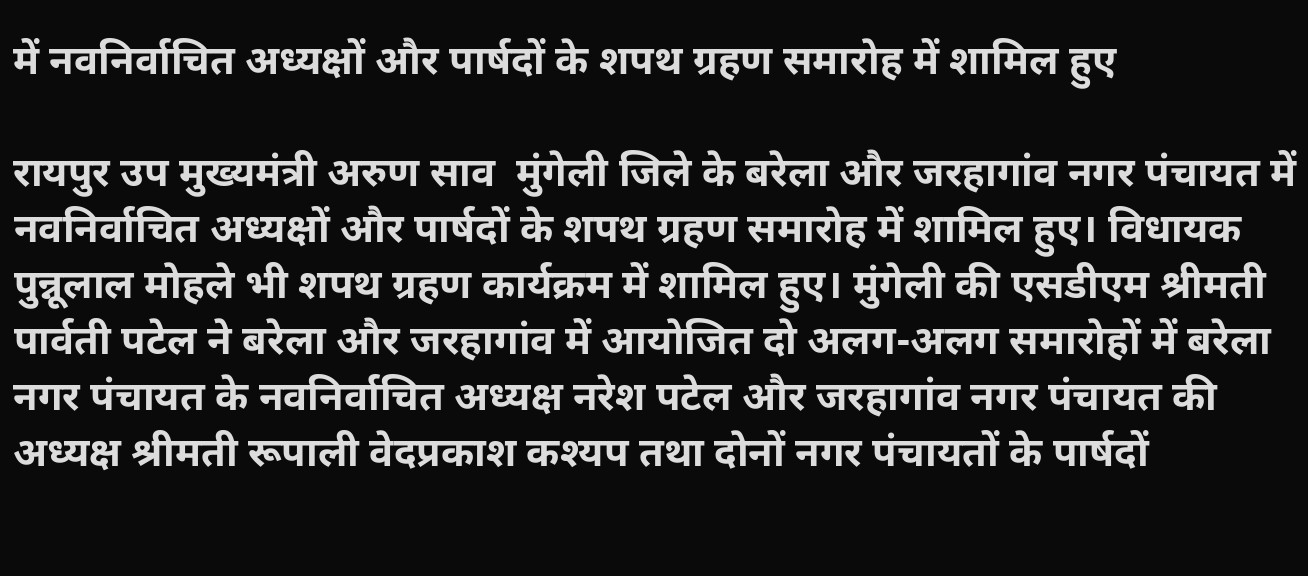में नवनिर्वाचित अध्यक्षों और पार्षदों के शपथ ग्रहण समारोह में शामिल हुए

रायपुर उप मुख्यमंत्री अरुण साव  मुंगेली जिले के बरेला और जरहागांव नगर पंचायत में नवनिर्वाचित अध्यक्षों और पार्षदों के शपथ ग्रहण समारोह में शामिल हुए। विधायक पुन्नूलाल मोहले भी शपथ ग्रहण कार्यक्रम में शामिल हुए। मुंगेली की एसडीएम श्रीमती पार्वती पटेल ने बरेला और जरहागांव में आयोजित दो अलग-अलग समारोहों में बरेला नगर पंचायत के नवनिर्वाचित अध्यक्ष नरेश पटेल और जरहागांव नगर पंचायत की अध्यक्ष श्रीमती रूपाली वेदप्रकाश कश्यप तथा दोनों नगर पंचायतों के पार्षदों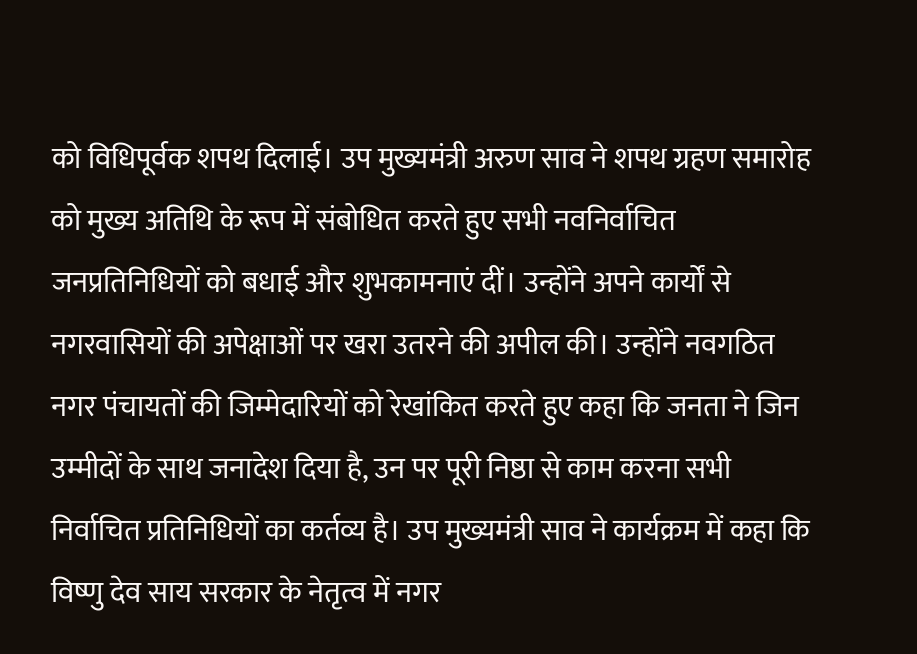को विधिपूर्वक शपथ दिलाई। उप मुख्यमंत्री अरुण साव ने शपथ ग्रहण समारोह को मुख्य अतिथि के रूप में संबोधित करते हुए सभी नवनिर्वाचित जनप्रतिनिधियों को बधाई और शुभकामनाएं दीं। उन्होंने अपने कार्यों से नगरवासियों की अपेक्षाओं पर खरा उतरने की अपील की। उन्होंने नवगठित नगर पंचायतों की जिम्मेदारियों को रेखांकित करते हुए कहा कि जनता ने जिन उम्मीदों के साथ जनादेश दिया है, उन पर पूरी निष्ठा से काम करना सभी निर्वाचित प्रतिनिधियों का कर्तव्य है। उप मुख्यमंत्री साव ने कार्यक्रम में कहा कि विष्णु देव साय सरकार के नेतृत्व में नगर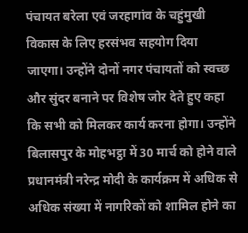पंचायत बरेला एवं जरहागांव के चहुंमुखी विकास के लिए हरसंभव सहयोग दिया जाएगा। उन्होंने दोनों नगर पंचायतों को स्वच्छ और सुंदर बनाने पर विशेष जोर देते हुए कहा कि सभी को मिलकर कार्य करना होगा। उन्होंने बिलासपुर के मोहभट्ठा में 30 मार्च को होने वाले प्रधानमंत्री नरेन्द्र मोदी के कार्यक्रम में अधिक से अधिक संख्या में नागरिकों को शामिल होने का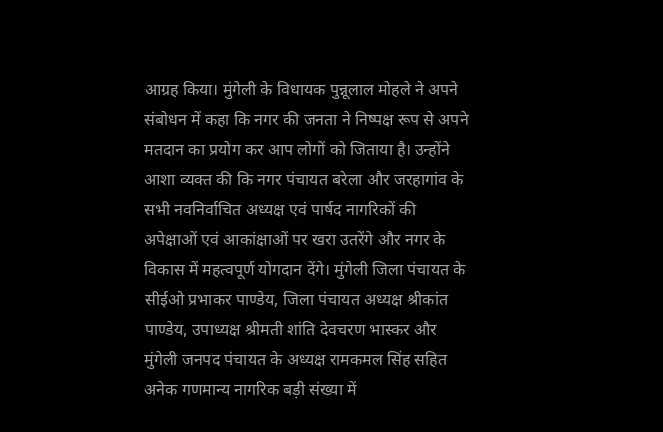आग्रह किया। मुंगेली के विधायक पुन्नूलाल मोहले ने अपने संबोधन में कहा कि नगर की जनता ने निष्पक्ष रूप से अपने मतदान का प्रयोग कर आप लोगों को जिताया है। उन्होंने आशा व्यक्त की कि नगर पंचायत बरेला और जरहागांव के सभी नवनिर्वाचित अध्यक्ष एवं पार्षद नागरिकों की अपेक्षाओं एवं आकांक्षाओं पर खरा उतरेंगे और नगर के विकास में महत्वपूर्ण योगदान देंगे। मुंगेली जिला पंचायत के सीईओ प्रभाकर पाण्डेय, जिला पंचायत अध्यक्ष श्रीकांत पाण्डेय, उपाध्यक्ष श्रीमती शांति देवचरण भास्कर और मुंगेली जनपद पंचायत के अध्यक्ष रामकमल सिंह सहित अनेक गणमान्य नागरिक बड़ी संख्या में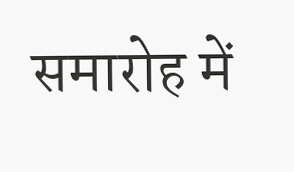समारोह में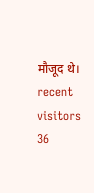मौजूद थे। recent visitors 36